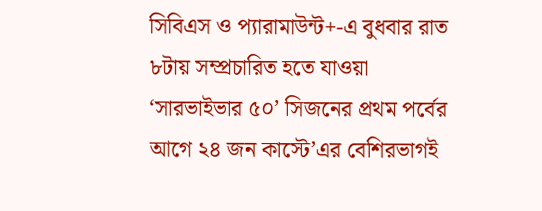সিবিএস ও প্যারামাউন্ট+-এ বুধবার রাত ৮টায় সম্প্রচারিত হতে যাওয়া ‘সারভাইভার ৫০’ সিজনের প্রথম পর্বের আগে ২৪ জন কাস্টে’এর বেশিরভাগই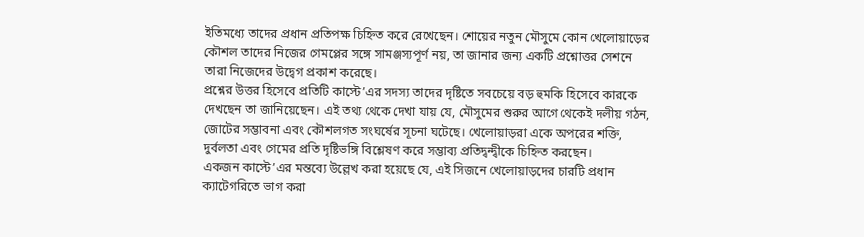ইতিমধ্যে তাদের প্রধান প্রতিপক্ষ চিহ্নিত করে রেখেছেন। শোয়ের নতুন মৌসুমে কোন খেলোয়াড়ের কৌশল তাদের নিজের গেমপ্লের সঙ্গে সামঞ্জস্যপূর্ণ নয়, তা জানার জন্য একটি প্রশ্নোত্তর সেশনে তারা নিজেদের উদ্বেগ প্রকাশ করেছে।
প্রশ্নের উত্তর হিসেবে প্রতিটি কাস্টে’এর সদস্য তাদের দৃষ্টিতে সবচেয়ে বড় হুমকি হিসেবে কারকে দেখছেন তা জানিয়েছেন। এই তথ্য থেকে দেখা যায় যে, মৌসুমের শুরুর আগে থেকেই দলীয় গঠন, জোটের সম্ভাবনা এবং কৌশলগত সংঘর্ষের সূচনা ঘটেছে। খেলোয়াড়রা একে অপরের শক্তি, দুর্বলতা এবং গেমের প্রতি দৃষ্টিভঙ্গি বিশ্লেষণ করে সম্ভাব্য প্রতিদ্বন্দ্বীকে চিহ্নিত করছেন।
একজন কাস্টে’এর মন্তব্যে উল্লেখ করা হয়েছে যে, এই সিজনে খেলোয়াড়দের চারটি প্রধান ক্যাটেগরিতে ভাগ করা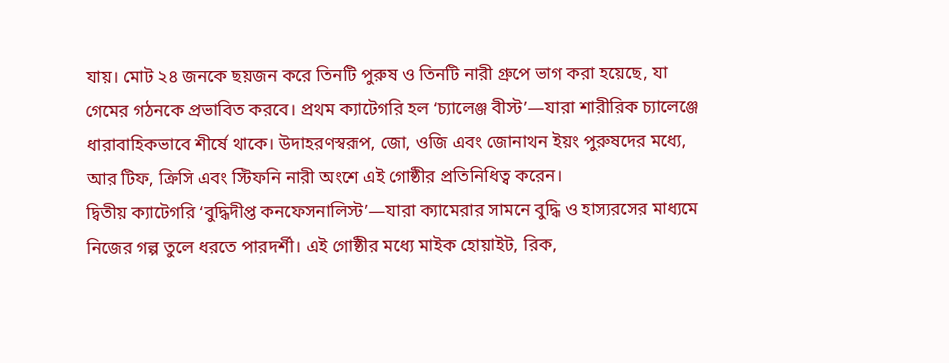যায়। মোট ২৪ জনকে ছয়জন করে তিনটি পুরুষ ও তিনটি নারী গ্রুপে ভাগ করা হয়েছে, যা গেমের গঠনকে প্রভাবিত করবে। প্রথম ক্যাটেগরি হল ‘চ্যালেঞ্জ বীস্ট’—যারা শারীরিক চ্যালেঞ্জে ধারাবাহিকভাবে শীর্ষে থাকে। উদাহরণস্বরূপ, জো, ওজি এবং জোনাথন ইয়ং পুরুষদের মধ্যে, আর টিফ, ক্রিসি এবং স্টিফনি নারী অংশে এই গোষ্ঠীর প্রতিনিধিত্ব করেন।
দ্বিতীয় ক্যাটেগরি ‘বুদ্ধিদীপ্ত কনফেসনালিস্ট’—যারা ক্যামেরার সামনে বুদ্ধি ও হাস্যরসের মাধ্যমে নিজের গল্প তুলে ধরতে পারদর্শী। এই গোষ্ঠীর মধ্যে মাইক হোয়াইট, রিক,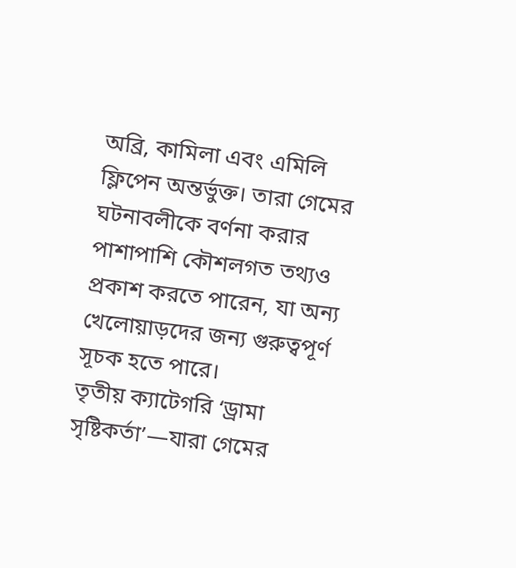অব্রি, কামিলা এবং এমিলি ফ্লিপেন অন্তর্ভুক্ত। তারা গেমের ঘটনাবলীকে বর্ণনা করার পাশাপাশি কৌশলগত তথ্যও প্রকাশ করতে পারেন, যা অন্য খেলোয়াড়দের জন্য গুরুত্বপূর্ণ সূচক হতে পারে।
তৃতীয় ক্যাটেগরি ‘ড্রামা সৃষ্টিকর্তা’—যারা গেমের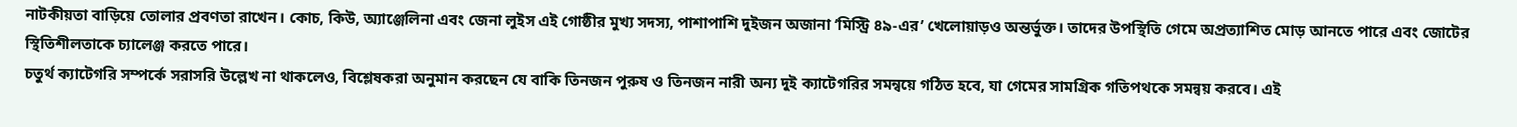নাটকীয়তা বাড়িয়ে তোলার প্রবণতা রাখেন। কোচ, কিউ, অ্যাঞ্জেলিনা এবং জেনা লুইস এই গোষ্ঠীর মুখ্য সদস্য, পাশাপাশি দুইজন অজানা ‘মিস্ট্রি ৪৯‑এর’ খেলোয়াড়ও অন্তর্ভুক্ত। তাদের উপস্থিতি গেমে অপ্রত্যাশিত মোড় আনতে পারে এবং জোটের স্থিতিশীলতাকে চ্যালেঞ্জ করতে পারে।
চতুর্থ ক্যাটেগরি সম্পর্কে সরাসরি উল্লেখ না থাকলেও, বিশ্লেষকরা অনুমান করছেন যে বাকি তিনজন পুরুষ ও তিনজন নারী অন্য দুই ক্যাটেগরির সমন্বয়ে গঠিত হবে, যা গেমের সামগ্রিক গতিপথকে সমন্বয় করবে। এই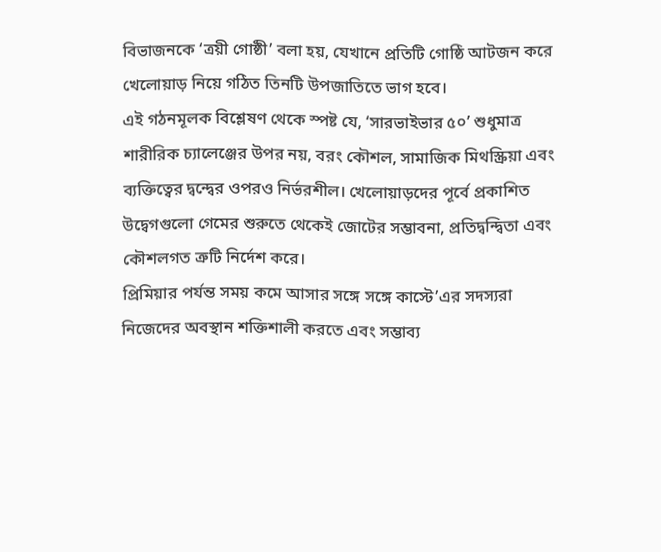বিভাজনকে ‘ত্রয়ী গোষ্ঠী’ বলা হয়, যেখানে প্রতিটি গোষ্ঠি আটজন করে খেলোয়াড় নিয়ে গঠিত তিনটি উপজাতিতে ভাগ হবে।
এই গঠনমূলক বিশ্লেষণ থেকে স্পষ্ট যে, ‘সারভাইভার ৫০’ শুধুমাত্র শারীরিক চ্যালেঞ্জের উপর নয়, বরং কৌশল, সামাজিক মিথস্ক্রিয়া এবং ব্যক্তিত্বের দ্বন্দ্বের ওপরও নির্ভরশীল। খেলোয়াড়দের পূর্বে প্রকাশিত উদ্বেগগুলো গেমের শুরুতে থেকেই জোটের সম্ভাবনা, প্রতিদ্বন্দ্বিতা এবং কৌশলগত ত্রুটি নির্দেশ করে।
প্রিমিয়ার পর্যন্ত সময় কমে আসার সঙ্গে সঙ্গে কাস্টে’এর সদস্যরা নিজেদের অবস্থান শক্তিশালী করতে এবং সম্ভাব্য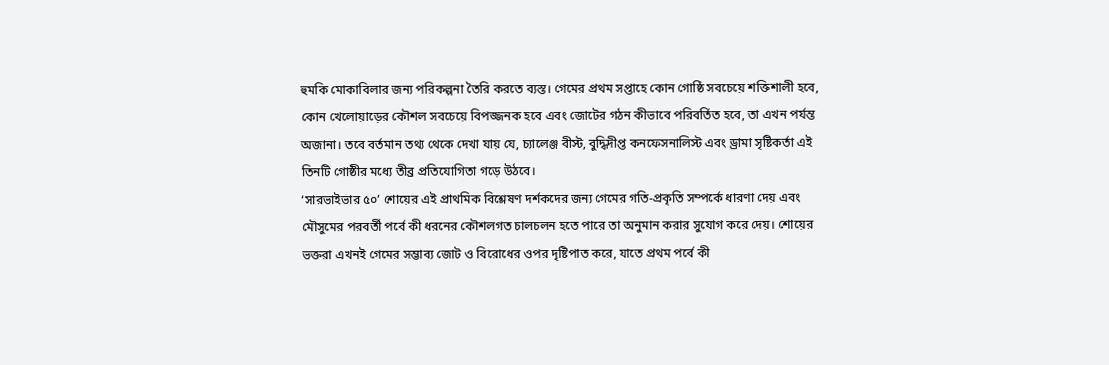হুমকি মোকাবিলার জন্য পরিকল্পনা তৈরি করতে ব্যস্ত। গেমের প্রথম সপ্তাহে কোন গোষ্ঠি সবচেয়ে শক্তিশালী হবে, কোন খেলোয়াড়ের কৌশল সবচেয়ে বিপজ্জনক হবে এবং জোটের গঠন কীভাবে পরিবর্তিত হবে, তা এখন পর্যন্ত অজানা। তবে বর্তমান তথ্য থেকে দেখা যায় যে, চ্যালেঞ্জ বীস্ট, বুদ্ধিদীপ্ত কনফেসনালিস্ট এবং ড্রামা সৃষ্টিকর্তা এই তিনটি গোষ্ঠীর মধ্যে তীব্র প্রতিযোগিতা গড়ে উঠবে।
‘সারভাইভার ৫০’ শোয়ের এই প্রাথমিক বিশ্লেষণ দর্শকদের জন্য গেমের গতি-প্রকৃতি সম্পর্কে ধারণা দেয় এবং মৌসুমের পরবর্তী পর্বে কী ধরনের কৌশলগত চালচলন হতে পারে তা অনুমান করার সুযোগ করে দেয়। শোয়ের ভক্তরা এখনই গেমের সম্ভাব্য জোট ও বিরোধের ওপর দৃষ্টিপাত করে, যাতে প্রথম পর্বে কী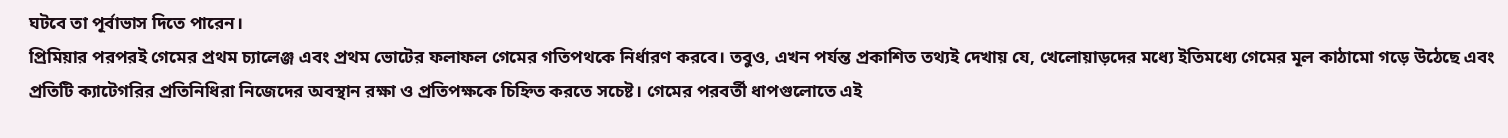ঘটবে তা পূর্বাভাস দিতে পারেন।
প্রিমিয়ার পরপরই গেমের প্রথম চ্যালেঞ্জ এবং প্রথম ভোটের ফলাফল গেমের গতিপথকে নির্ধারণ করবে। তবুও, এখন পর্যন্ত প্রকাশিত তথ্যই দেখায় যে, খেলোয়াড়দের মধ্যে ইতিমধ্যে গেমের মূল কাঠামো গড়ে উঠেছে এবং প্রতিটি ক্যাটেগরির প্রতিনিধিরা নিজেদের অবস্থান রক্ষা ও প্রতিপক্ষকে চিহ্নিত করতে সচেষ্ট। গেমের পরবর্তী ধাপগুলোতে এই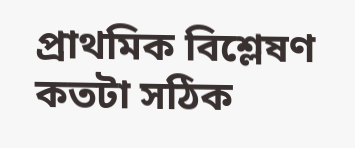প্রাথমিক বিশ্লেষণ কতটা সঠিক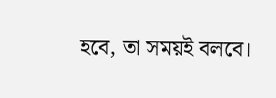হবে, তা সময়ই বলবে।